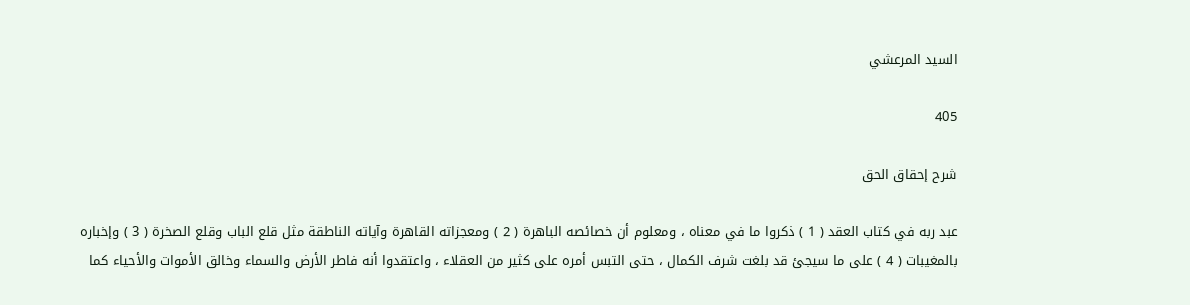السيد المرعشي

405

شرح إحقاق الحق

عبد ربه في كتاب العقد ( 1 ) ذكروا ما في معناه ، ومعلوم أن خصائصه الباهرة ( 2 ) ومعجزاته القاهرة وآياته الناطقة مثل قلع الباب وقلع الصخرة ( 3 ) وإخباره بالمغيبات ( 4 ) على ما سيجئ قد بلغت شرف الكمال ، حتى التبس أمره على كثير من العقلاء ، واعتقدوا أنه فاطر الأرض والسماء وخالق الأموات والأحياء كما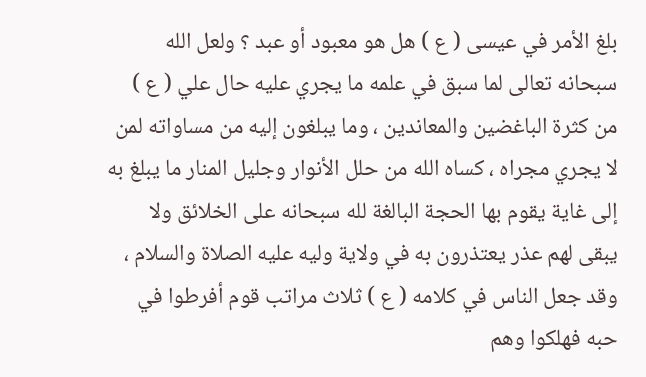بلغ الأمر في عيسى ( ع ) هل هو معبود أو عبد ؟ ولعل الله سبحانه تعالى لما سبق في علمه ما يجري عليه حال علي ( ع ) من كثرة الباغضين والمعاندين ، وما يبلغون إليه من مساواته لمن لا يجري مجراه ، كساه الله من حلل الأنوار وجليل المنار ما يبلغ به إلى غاية يقوم بها الحجة البالغة لله سبحانه على الخلائق ولا يبقى لهم عذر يعتذرون به في ولاية وليه عليه الصلاة والسلام ، وقد جعل الناس في كلامه ( ع ) ثلاث مراتب قوم أفرطوا في حبه فهلكوا وهم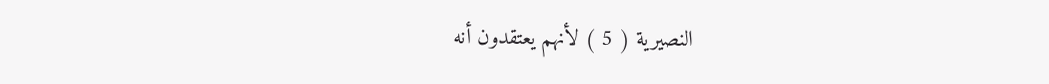النصيرية ( 5 ) لأنهم يعتقدون أنه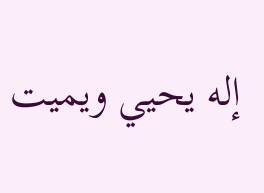إله يحيي ويميت